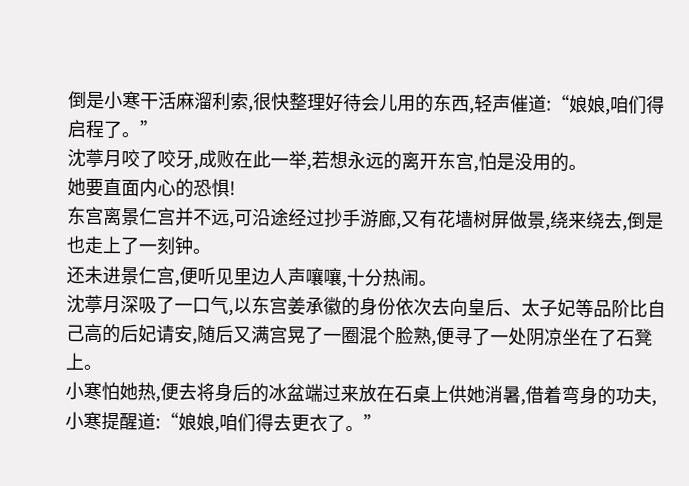倒是小寒干活麻溜利索,很快整理好待会儿用的东西,轻声催道:“娘娘,咱们得启程了。”
沈葶月咬了咬牙,成败在此一举,若想永远的离开东宫,怕是没用的。
她要直面内心的恐惧!
东宫离景仁宫并不远,可沿途经过抄手游廊,又有花墙树屏做景,绕来绕去,倒是也走上了一刻钟。
还未进景仁宫,便听见里边人声嚷嚷,十分热闹。
沈葶月深吸了一口气,以东宫姜承徽的身份依次去向皇后、太子妃等品阶比自己高的后妃请安,随后又满宫晃了一圈混个脸熟,便寻了一处阴凉坐在了石凳上。
小寒怕她热,便去将身后的冰盆端过来放在石桌上供她消暑,借着弯身的功夫,小寒提醒道:“娘娘,咱们得去更衣了。”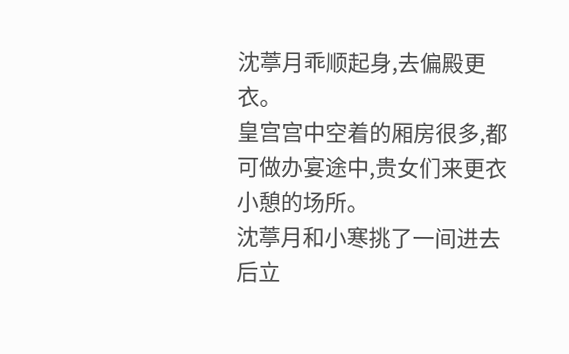沈葶月乖顺起身,去偏殿更衣。
皇宫宫中空着的厢房很多,都可做办宴途中,贵女们来更衣小憩的场所。
沈葶月和小寒挑了一间进去后立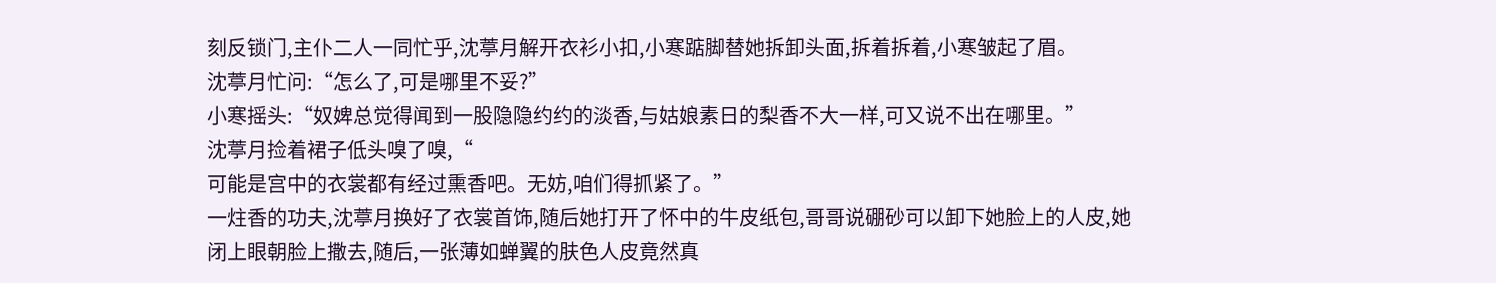刻反锁门,主仆二人一同忙乎,沈葶月解开衣衫小扣,小寒踮脚替她拆卸头面,拆着拆着,小寒皱起了眉。
沈葶月忙问:“怎么了,可是哪里不妥?”
小寒摇头:“奴婢总觉得闻到一股隐隐约约的淡香,与姑娘素日的梨香不大一样,可又说不出在哪里。”
沈葶月捡着裙子低头嗅了嗅,“
可能是宫中的衣裳都有经过熏香吧。无妨,咱们得抓紧了。”
一炷香的功夫,沈葶月换好了衣裳首饰,随后她打开了怀中的牛皮纸包,哥哥说硼砂可以卸下她脸上的人皮,她闭上眼朝脸上撒去,随后,一张薄如蝉翼的肤色人皮竟然真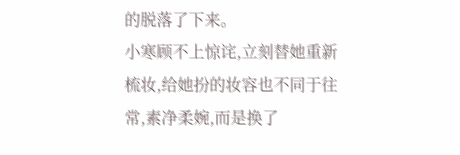的脱落了下来。
小寒顾不上惊诧,立刻替她重新梳妆,给她扮的妆容也不同于往常,素净柔婉,而是换了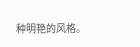种明艳的风格。